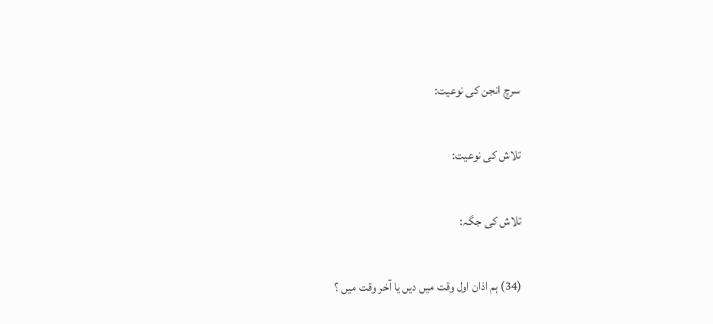سرچ انجن کی نوعیت:

تلاش کی نوعیت:

تلاش کی جگہ:

(34) ہم اذان اول وقت میں دیں یا آخر وقت میں ؟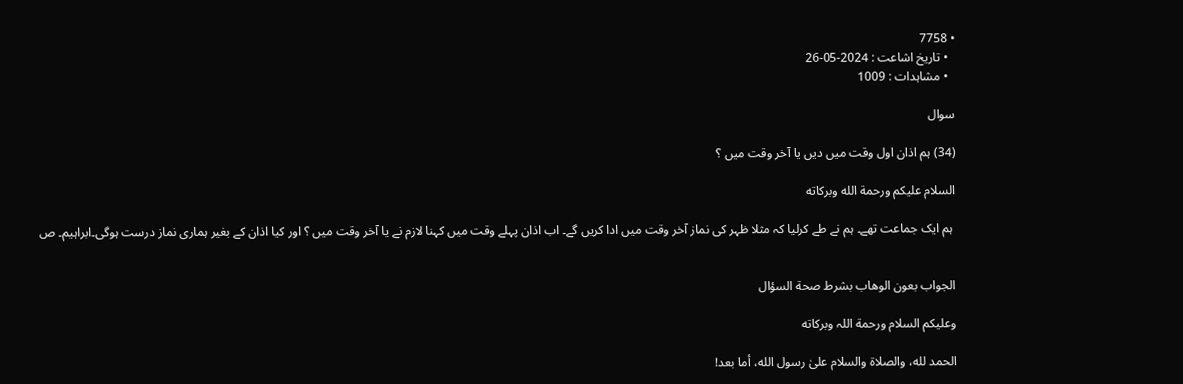• 7758
  • تاریخ اشاعت : 2024-05-26
  • مشاہدات : 1009

سوال

(34) ہم اذان اول وقت میں دیں یا آخر وقت میں ؟

السلام عليكم ورحمة الله وبركاته

 ہم ایک جماعت تھے۔ ہم نے طے کرلیا کہ مثلا ظہر کی نماز آخر وقت میں ادا کریں گے۔ اب اذان پہلے وقت میں کہنا لازم نے یا آخر وقت میں ؟ اور کیا اذان کے بغیر ہماری نماز درست ہوگی۔ابراہیم۔ ص


الجواب بعون الوهاب بشرط صحة السؤال

وعلیکم السلام ورحمة اللہ وبرکاته

الحمد لله، والصلاة والسلام علىٰ رسول الله، أما بعد!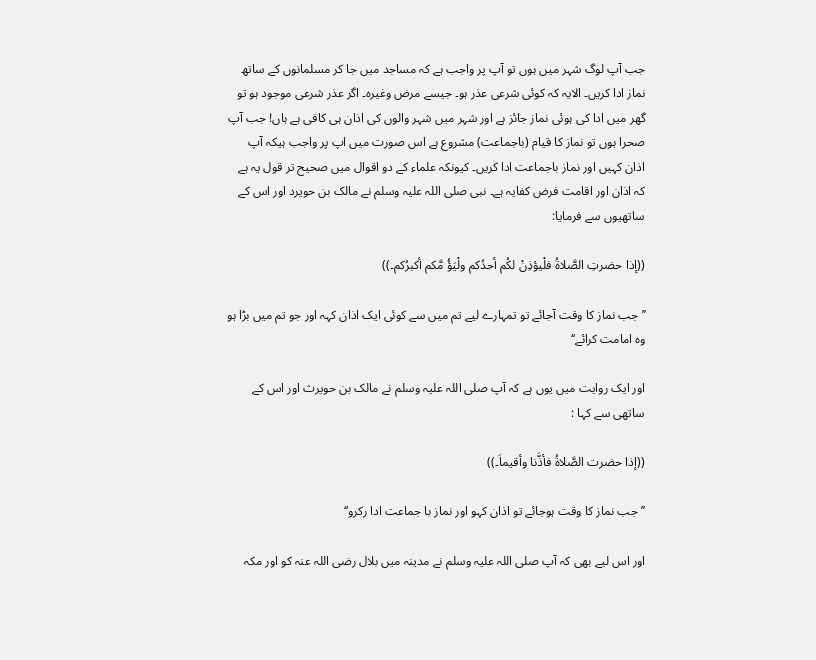جب آپ لوگ شہر میں ہوں تو آپ پر واجب ہے کہ مساجد میں جا کر مسلمانوں کے ساتھ نماز ادا کریں۔ الایہ کہ کوئی شرعی عذر ہو۔ جیسے مرض وغیرہ۔ اگر عذر شرعی موجود ہو تو گھر میں ادا کی ہوئی نماز جائز ہے اور شہر میں شہر والوں کی اذان ہی کافی ہے ہاں! جب آپ صحرا ہوں تو نماز کا قیام (باجماعت) مشروع ہے اس صورت میں اپ پر واجب ہیکہ آپ اذان کہیں اور نماز باجماعت ادا کریں۔ کیونکہ علماء کے دو اقوال میں صحیح تر قول یہ ہے کہ اذان اور اقامت فرض کفایہ ہے۔ نبی صلی اللہ علیہ وسلم نے مالک بن حویرد اور اس کے ساتھیوں سے فرمایا:

((إذا حضرتِ الصَّلاۃُ فلْیؤذِنْ لکُم أحدُکم ولْیَؤُ مَّکم أکبرُکم۔))

’’ جب نماز کا وقت آجائے تو تمہارے لیے تم میں سے کوئی ایک اذان کہہ اور جو تم میں بڑا ہو وہ امامت کرائے‘‘

اور ایک روایت میں یوں ہے کہ آپ صلی اللہ علیہ وسلم نے مالک بن حویرث اور اس کے ساتھی سے کہا :

((إذا حضرت الصَّلاۃُ فأذَّنا وأقیماَ۔))

’’ جب نماز کا وقت ہوجائے تو اذان کہو اور نماز با جماعت ادا رکرو‘‘

اور اس لیے بھی کہ آپ صلی اللہ علیہ وسلم نے مدینہ میں بلال رضی اللہ عنہ کو اور مکہ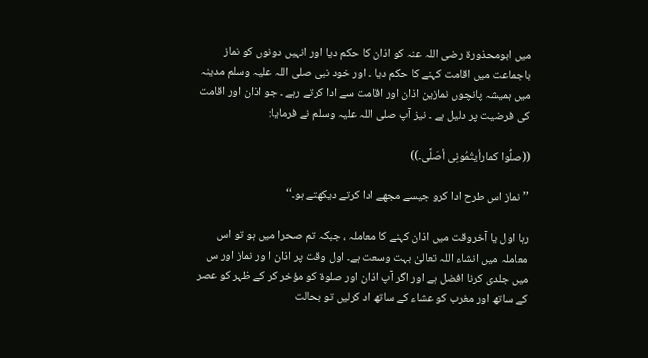میں ابومحذورۃ رضی اللہ عنہ کو اذان کا حکم دیا اور انہیں دونوں کو نماز باجماعت میں اقامت کہنے کا حکم دیا ۔ اور خود نبی صلی اللہ علیہ وسلم مدینہ میں ہمیشہ پانچوں نمازین اذان اور اقامت سے ادا کرتے رہے ۔ جو اذان اور اقامت کی فرضیت پر دلیل ہے ۔ نیز آپ صلی اللہ علیہ وسلم نے فرمایا:

((صلُّوا کمارأیتُمُونِی أصَلَّی۔))

’’ نماز اس طرح ادا کرو جیسے مجھے ادا کرتے دیکھتے ہو۔‘‘

رہا اول یا آخروقت میں اذان کہنے کا معاملہ ، جبکہ تم صحرا میں ہو تو اس معاملہ میں انشاء اللہ تعالیٰ بہت وسعت ہے۔ اول وقت پر اذان ا ور نماز اور س میں جلدی کرنا افضل ہے اور اگر آپ اذان اور صلوۃ کو مؤخر کر کے ظہر کو عصر کے ساتھ اور مغرب کو عشاء کے ساتھ اد کرلیں تو بحالت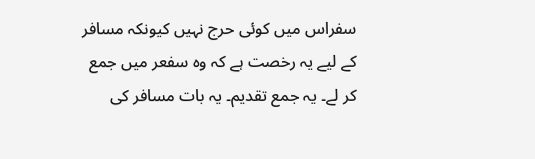سفراس میں کوئی حرج نہیں کیونکہ مسافر کے لیے یہ رخصت ہے کہ وہ سفعر میں جمع کر لے۔ یہ جمع تقدیم۔ یہ بات مسافر کی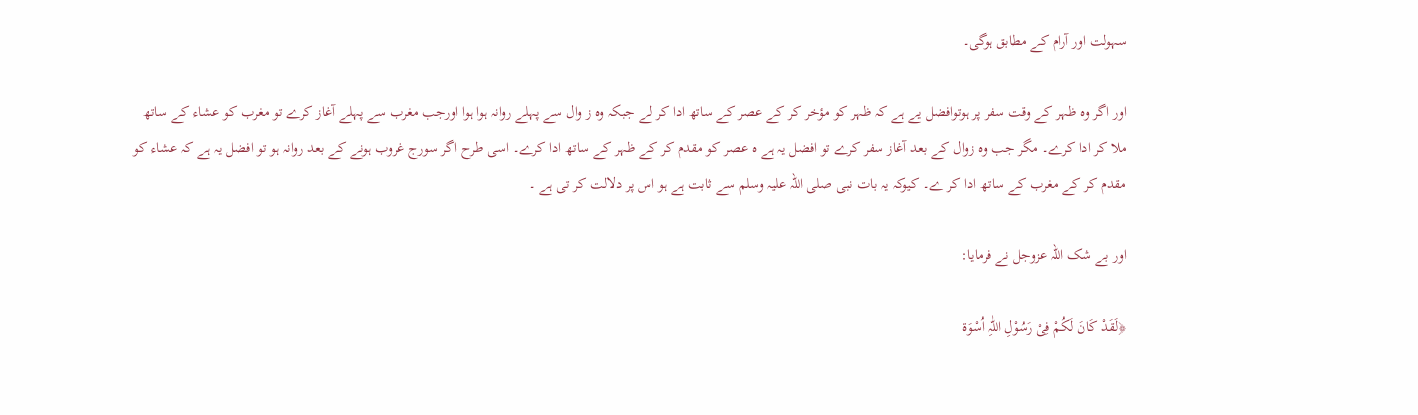سہولت اور آرام کے مطابق ہوگی۔

اور اگر وہ ظہر کے وقت سفر پر ہوتوافضل یے ہے کہ ظہر کو مؤخر کر کے عصر کے ساتھ ادا کر لے جبکہ وہ ز وال سے پہلے روانہ ہوا ہوا اورجب مغرب سے پہلے آغاز کرے تو مغرب کو عشاء کے ساتھ ملا کر ادا کرے۔ مگر جب وہ زوال کے بعد آغاز سفر کرے تو افضل یہ ہے ہ عصر کو مقدم کر کے ظہر کے ساتھ ادا کرے۔ اسی طرح اگر سورج غروب ہونے کے بعد روانہ ہو تو افضل یہ ہے کہ عشاء کو مقدم کر کے مغرب کے ساتھ ادا کر ے۔ کیوکہ یہ بات نبی صلی اللہ علیہ وسلم سے ثابت ہے ہو اس پر دلالت کر تی ہے ۔

اور بے شک اللہ عزوجل نے فرمایا:

﴿لَقَدْ کَانَ لَکُمْ فِیْ رَسُوْلِ اللّٰہِ اُسْوَة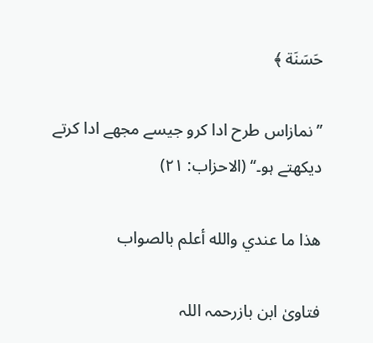حَسَنَة ﴾

’’ نمازاس طرح ادا کرو جیسے مجھے ادا کرتے دیکھتے ہو۔‘‘ (الاحزاب: ۲۱)

ھذا ما عندي والله أعلم بالصواب

فتاویٰ ابن بازرحمہ اللہ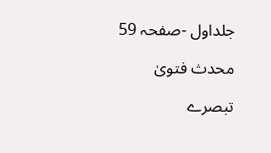جلداول -صفحہ 59

محدث فتویٰ

تبصرے